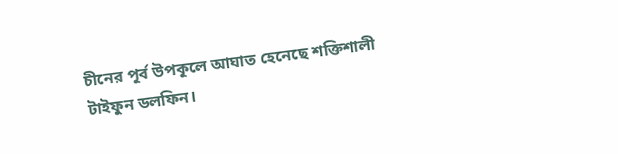চীনের পূর্ব উপকূলে আঘাত হেনেছে শক্তিশালী টাইফুন ডলফিন।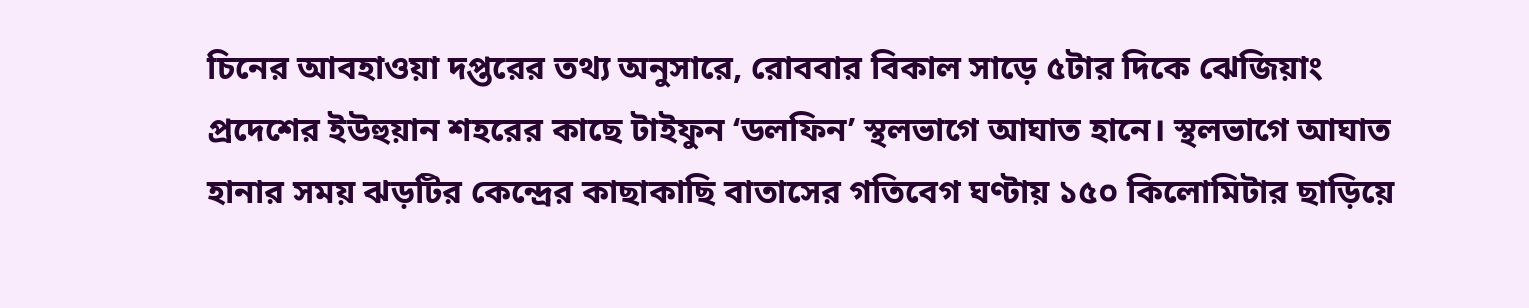চিনের আবহাওয়া দপ্তরের তথ্য অনুসারে, রোববার বিকাল সাড়ে ৫টার দিকে ঝেজিয়াং প্রদেশের ইউহুয়ান শহরের কাছে টাইফুন ‘ডলফিন’ স্থলভাগে আঘাত হানে। স্থলভাগে আঘাত হানার সময় ঝড়টির কেন্দ্রের কাছাকাছি বাতাসের গতিবেগ ঘণ্টায় ১৫০ কিলোমিটার ছাড়িয়ে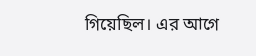গিয়েছিল। এর আগে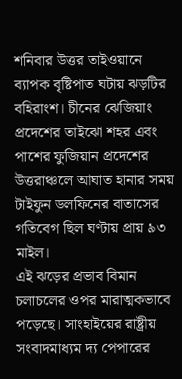শনিবার উত্তর তাইওয়ানে ব্যাপক বৃষ্টিপাত ঘটায় ঝড়টির বহিরাংশ। চীনের ঝেজিয়াং প্রদেশের তাইঝো শহর এবং পাশের ফুজিয়ান প্রদেশের উত্তরাঞ্চলে আঘাত হানার সময় টাইফুন ডলফিনের বাতাসের গতিবেগ ছিল ঘণ্টায় প্রায় ৯৩ মাইল।
এই ঝড়ের প্রভাব বিমান চলাচলের ওপর মারাত্মকভাবে পড়েছে। সাংহাইয়ের রাষ্ট্রীয় সংবাদমাধ্যম দ্য পেপারের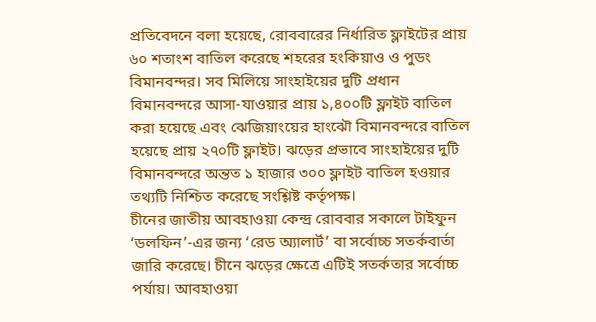প্রতিবেদনে বলা হয়েছে, রোববারের নির্ধারিত ফ্লাইটের প্রায় ৬০ শতাংশ বাতিল করেছে শহরের হংকিয়াও ও পুডং বিমানবন্দর। সব মিলিয়ে সাংহাইয়ের দুটি প্রধান বিমানবন্দরে আসা-যাওয়ার প্রায় ১,৪০০টি ফ্লাইট বাতিল করা হয়েছে এবং ঝেজিয়াংয়ের হাংঝৌ বিমানবন্দরে বাতিল হয়েছে প্রায় ২৭০টি ফ্লাইট। ঝড়ের প্রভাবে সাংহাইয়ের দুটি বিমানবন্দরে অন্তত ১ হাজার ৩০০ ফ্লাইট বাতিল হওয়ার তথ্যটি নিশ্চিত করেছে সংশ্লিষ্ট কর্তৃপক্ষ।
চীনের জাতীয় আবহাওয়া কেন্দ্র রোববার সকালে টাইফুন ‘ডলফিন’-এর জন্য ‘রেড অ্যালার্ট’ বা সর্বোচ্চ সতর্কবার্তা জারি করেছে। চীনে ঝড়ের ক্ষেত্রে এটিই সতর্কতার সর্বোচ্চ পর্যায়। আবহাওয়া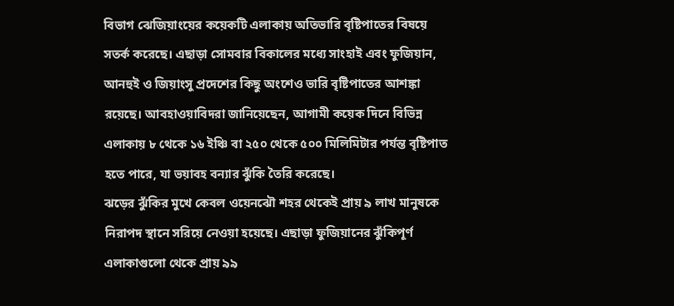বিভাগ ঝেজিয়াংয়ের কয়েকটি এলাকায় অতিভারি বৃষ্টিপাতের বিষয়ে সতর্ক করেছে। এছাড়া সোমবার বিকালের মধ্যে সাংহাই এবং ফুজিয়ান, আনহুই ও জিয়াংসু প্রদেশের কিছু অংশেও ভারি বৃষ্টিপাতের আশঙ্কা রয়েছে। আবহাওয়াবিদরা জানিয়েছেন, আগামী কয়েক দিনে বিভিন্ন এলাকায় ৮ থেকে ১৬ ইঞ্চি বা ২৫০ থেকে ৫০০ মিলিমিটার পর্যন্ত বৃষ্টিপাত হতে পারে, যা ভয়াবহ বন্যার ঝুঁকি তৈরি করেছে।
ঝড়ের ঝুঁকির মুখে কেবল ওয়েনঝৌ শহর থেকেই প্রায় ৯ লাখ মানুষকে নিরাপদ স্থানে সরিয়ে নেওয়া হয়েছে। এছাড়া ফুজিয়ানের ঝুঁকিপূর্ণ এলাকাগুলো থেকে প্রায় ৯৯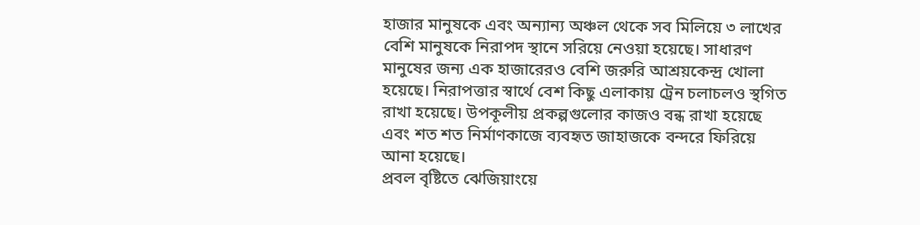হাজার মানুষকে এবং অন্যান্য অঞ্চল থেকে সব মিলিয়ে ৩ লাখের বেশি মানুষকে নিরাপদ স্থানে সরিয়ে নেওয়া হয়েছে। সাধারণ মানুষের জন্য এক হাজারেরও বেশি জরুরি আশ্রয়কেন্দ্র খোলা হয়েছে। নিরাপত্তার স্বার্থে বেশ কিছু এলাকায় ট্রেন চলাচলও স্থগিত রাখা হয়েছে। উপকূলীয় প্রকল্পগুলোর কাজও বন্ধ রাখা হয়েছে এবং শত শত নির্মাণকাজে ব্যবহৃত জাহাজকে বন্দরে ফিরিয়ে আনা হয়েছে।
প্রবল বৃষ্টিতে ঝেজিয়াংয়ে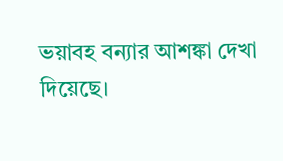ভয়াবহ বন্যার আশঙ্কা দেখা দিয়েছে।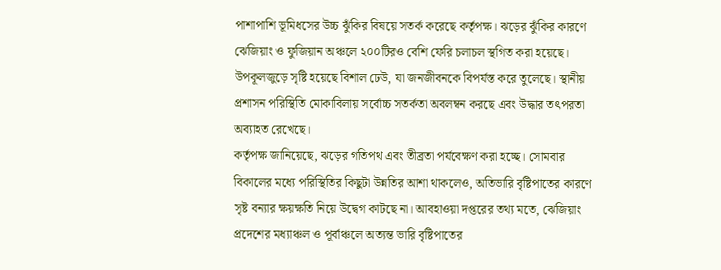পাশাপাশি ভূমিধসের উচ্চ ঝুঁকির বিষয়ে সতর্ক করেছে কর্তৃপক্ষ। ঝড়ের ঝুঁকির কারণে ঝেজিয়াং ও ফুজিয়ান অঞ্চলে ২০০টিরও বেশি ফেরি চলাচল স্থগিত করা হয়েছে। উপকূলজুড়ে সৃষ্টি হয়েছে বিশাল ঢেউ, যা জনজীবনকে বিপর্যস্ত করে তুলেছে। স্থানীয় প্রশাসন পরিস্থিতি মোকাবিলায় সর্বোচ্চ সতর্কতা অবলম্বন করছে এবং উদ্ধার তৎপরতা অব্যাহত রেখেছে।
কর্তৃপক্ষ জানিয়েছে, ঝড়ের গতিপথ এবং তীব্রতা পর্যবেক্ষণ করা হচ্ছে। সোমবার বিকালের মধ্যে পরিস্থিতির কিছুটা উন্নতির আশা থাকলেও, অতিভারি বৃষ্টিপাতের কারণে সৃষ্ট বন্যার ক্ষয়ক্ষতি নিয়ে উদ্বেগ কাটছে না। আবহাওয়া দপ্তরের তথ্য মতে, ঝেজিয়াং প্রদেশের মধ্যাঞ্চল ও পূর্বাঞ্চলে অত্যন্ত ভারি বৃষ্টিপাতের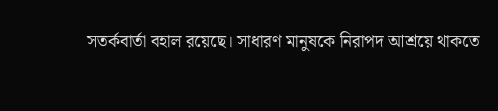সতর্কবার্তা বহাল রয়েছে। সাধারণ মানুষকে নিরাপদ আশ্রয়ে থাকতে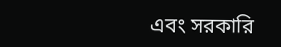এবং সরকারি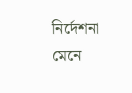নির্দেশনা মেনে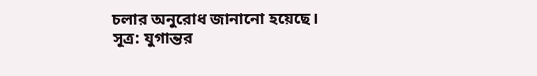চলার অনুরোধ জানানো হয়েছে।
সূত্র: যুগান্তর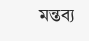মন্তব্য